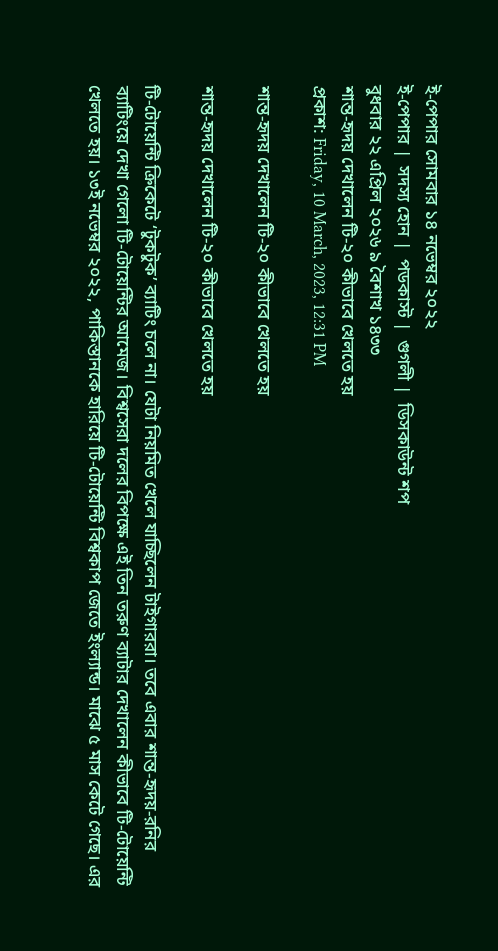ই-পেপার সোমবার ১৪ নভেম্বর ২০২২
ই-পেপার |  সদস্য হোন |  পডকাস্ট |  গুগলী |  ডিসকাউন্ট শপ
বুধবার ২২ এপ্রিল ২০২৬ ৯ বৈশাখ ১৪৩৩
শান্ত-হৃদয় দেখালেন টি-২০ কীভাবে খেলতে হয়
প্রকাশ: Friday, 10 March, 2023, 12:31 PM

শান্ত-হৃদয় দেখালেন টি-২০ কীভাবে খেলতে হয়

শান্ত-হৃদয় দেখালেন টি-২০ কীভাবে খেলতে হয়

টি-টোয়েন্টি ক্রিকেটে ‘টুকটুক’ ব্যাটিং চলে না। যেটা নিয়মিত খেলে যাচ্ছিলেন টাইগাররা। তবে এবার শান্ত-হৃদয়-রনির ব্যাটিংয়ে দেখা গেলো টি-টোয়েন্টির আমেজ। বিশ্বসেরা দলের বিপক্ষে এই তিন তরুণ ব্যাটার দেখালেন কীভাবে টি-টোয়েন্টি খেলতে হয়। ১৩ই নভেম্বর ২০২২, পাকিস্তানকে হারিয়ে টি-টোয়েন্টি বিশ্বকাপ জেতে ইংল্যান্ড। মাঝে ৫ মাস কেটে গেছে। এর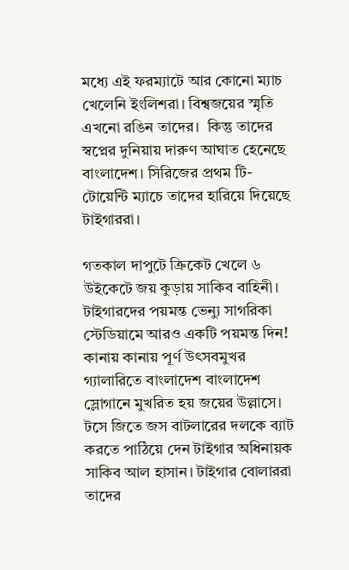মধ্যে এই ফরম্যাটে আর কোনো ম্যাচ খেলেনি ইংলিশরা। বিশ্বজয়ের স্মৃতি এখনো রঙিন তাদের।  কিন্তু তাদের স্বপ্নের দুনিয়ায় দারুণ আঘাত হেনেছে বাংলাদেশ। সিরিজের প্রথম টি-টোয়েন্টি ম্যাচে তাদের হারিয়ে দিয়েছে টাইগাররা।

গতকাল দাপুটে ক্রিকেট খেলে ৬ উইকেটে জয় কুড়ায় সাকিব বাহিনী। টাইগারদের পয়মন্ত ভেন্যু সাগরিকা স্টেডিয়ামে আরও একটি পয়মন্ত দিন! কানায় কানায় পূর্ণ উৎসবমুখর গ্যালারিতে বাংলাদেশ বাংলাদেশ স্লোগানে মুখরিত হয় জয়ের উল্লাসে। টসে জিতে জস বাটলারের দলকে ব্যাট করতে পাঠিয়ে দেন টাইগার অধিনায়ক সাকিব আল হাসান। টাইগার বোলাররা তাদের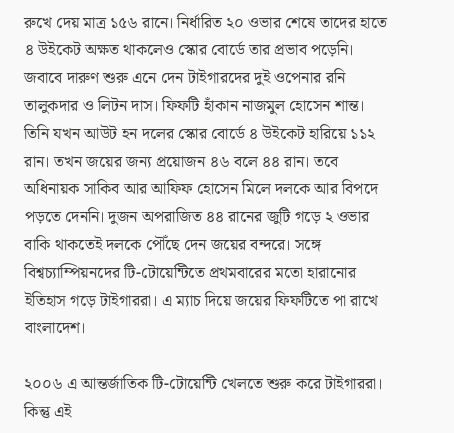রুখে দেয় মাত্র ১৫৬ রানে। নির্ধারিত ২০ ওভার শেষে তাদের হাতে ৪ উইকেট অক্ষত থাকলেও স্কোর বোর্ডে তার প্রভাব পড়েনি। জবাবে দারুণ শুরু এনে দেন টাইগারদের দুই ওপেনার রনি তালুকদার ও লিটন দাস। ফিফটি হাঁকান নাজমুল হোসেন শান্ত। তিনি যখন আউট হন দলের স্কোর বোর্ডে ৪ উইকেট হারিয়ে ১১২ রান। তখন জয়ের জন্য প্রয়োজন ৪৬ বলে ৪৪ রান। তবে অধিনায়ক সাকিব আর আফিফ হোসেন মিলে দলকে আর বিপদে পড়তে দেননি। দুজন অপরাজিত ৪৪ রানের জুটি গড়ে ২ ওভার বাকি থাকতেই দলকে পৌঁছে দেন জয়ের বন্দরে। সঙ্গে বিশ্বচ্যাম্পিয়নদের টি-টোয়েন্টিতে প্রথমবারের মতো হারানোর ইতিহাস গড়ে টাইগাররা। এ ম্যাচ দিয়ে জয়ের ফিফটিতে পা রাখে বাংলাদেশ।

২০০৬ এ আন্তর্জাতিক টি-টোয়েন্টি খেলতে শুরু করে টাইগাররা। কিন্তু এই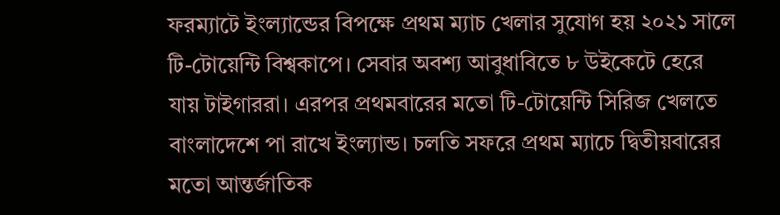ফরম্যাটে ইংল্যান্ডের বিপক্ষে প্রথম ম্যাচ খেলার সুযোগ হয় ২০২১ সালে টি-টোয়েন্টি বিশ্বকাপে। সেবার অবশ্য আবুধাবিতে ৮ উইকেটে হেরে যায় টাইগাররা। এরপর প্রথমবারের মতো টি-টোয়েন্টি সিরিজ খেলতে বাংলাদেশে পা রাখে ইংল্যান্ড। চলতি সফরে প্রথম ম্যাচে দ্বিতীয়বারের মতো আন্তর্জাতিক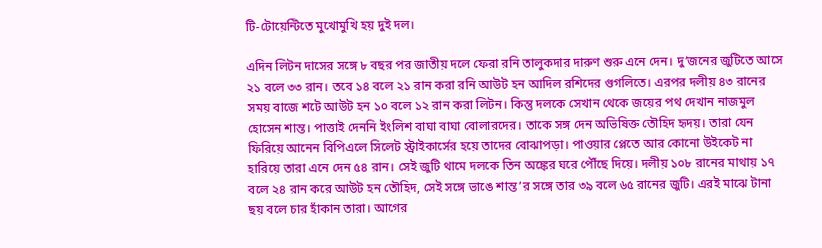টি-টোয়েন্টিতে মুখোমুখি হয় দুই দল।

এদিন লিটন দাসের সঙ্গে ৮ বছর পর জাতীয় দলে ফেরা রনি তালুকদার দারুণ শুরু এনে দেন। দু’জনের জুটিতে আসে ২১ বলে ৩৩ রান। তবে ১৪ বলে ২১ রান করা রনি আউট হন আদিল রশিদের গুগলিতে। এরপর দলীয় ৪৩ রানের সময় বাজে শটে আউট হন ১০ বলে ১২ রান করা লিটন। কিন্তু দলকে সেখান থেকে জয়ের পথ দেখান নাজমুল হোসেন শান্ত। পাত্তাই দেননি ইংলিশ বাঘা বাঘা বোলারদের। তাকে সঙ্গ দেন অভিষিক্ত তৌহিদ হৃদয়। তারা যেন ফিরিয়ে আনেন বিপিএলে সিলেট স্ট্রাইকার্সের হয়ে তাদের বোঝাপড়া। পাওয়ার প্লেতে আর কোনো উইকেট না হারিয়ে তারা এনে দেন ৫৪ রান। সেই জুটি থামে দলকে তিন অঙ্কের ঘরে পৌঁছে দিয়ে। দলীয় ১০৮ রানের মাথায় ১৭ বলে ২৪ রান করে আউট হন তৌহিদ, সেই সঙ্গে ভাঙে শান্ত’র সঙ্গে তার ৩৯ বলে ৬৫ রানের জুটি। এরই মাঝে টানা ছয় বলে চার হাঁকান তারা। আগের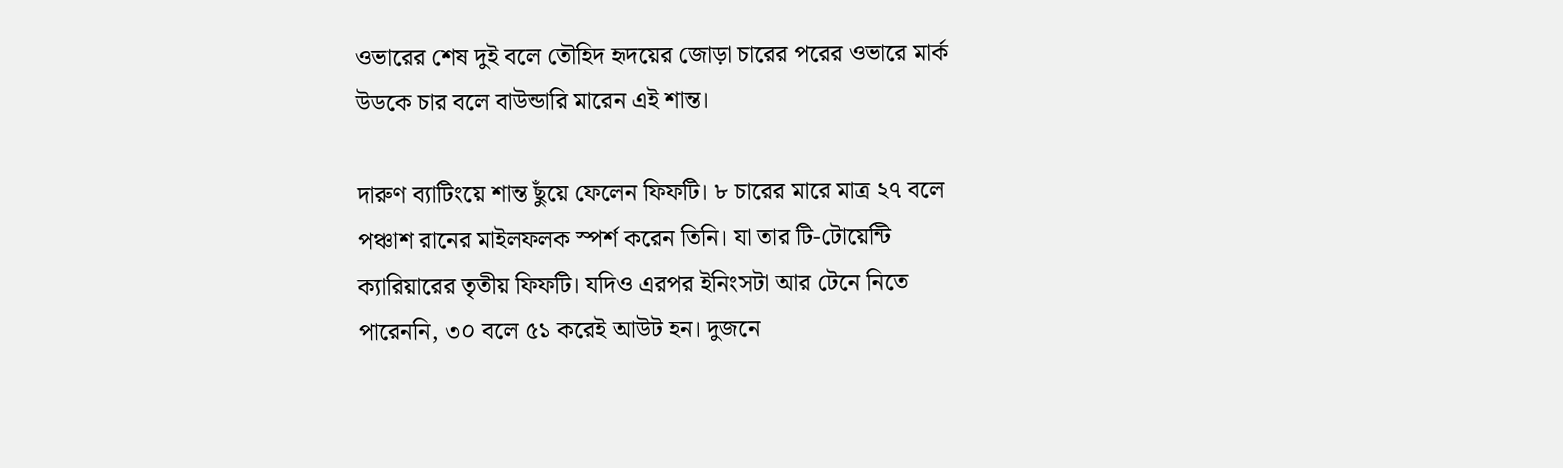ওভারের শেষ দুই বলে তৌহিদ হৃদয়ের জোড়া চারের পরের ওভারে মার্ক উডকে চার বলে বাউন্ডারি মারেন এই শান্ত।

দারুণ ব্যাটিংয়ে শান্ত ছুঁয়ে ফেলেন ফিফটি। ৮ চারের মারে মাত্র ২৭ বলে পঞ্চাশ রানের মাইলফলক স্পর্শ করেন তিনি। যা তার টি-টোয়েন্টি ক্যারিয়ারের তৃতীয় ফিফটি। যদিও এরপর ইনিংসটা আর টেনে নিতে পারেননি, ৩০ বলে ৫১ করেই আউট হন। দুজনে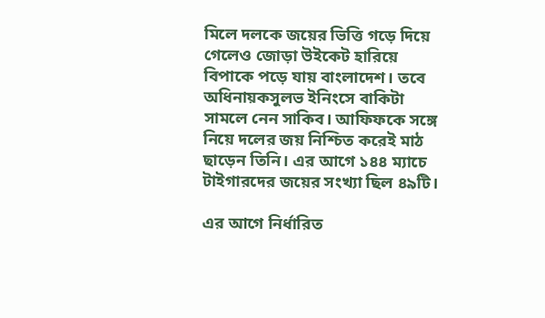মিলে দলকে জয়ের ভিত্তি গড়ে দিয়ে গেলেও জোড়া উইকেট হারিয়ে বিপাকে পড়ে যায় বাংলাদেশ। তবে অধিনায়কসুলভ ইনিংসে বাকিটা সামলে নেন সাকিব। আফিফকে সঙ্গে নিয়ে দলের জয় নিশ্চিত করেই মাঠ ছাড়েন তিনি। এর আগে ১৪৪ ম্যাচে টাইগারদের জয়ের সংখ্যা ছিল ৪৯টি।

এর আগে নির্ধারিত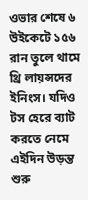ওভার শেষে ৬ উইকেটে ১৫৬ রান তুলে থামে থ্রি লায়ন্সদের ইনিংস। যদিও টস হেরে ব্যাট করতে নেমে এইদিন উড়ন্ত শুরু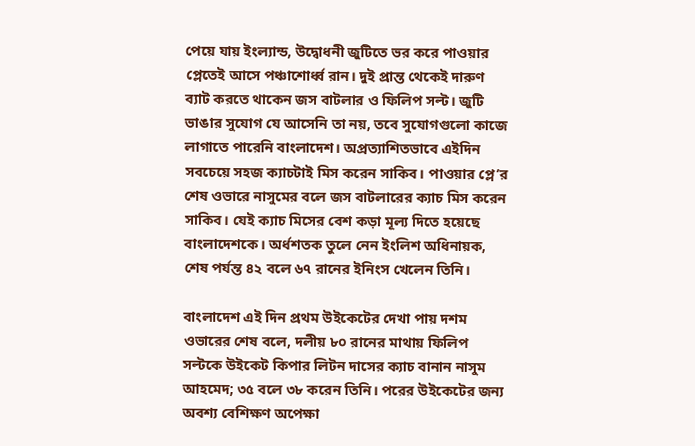পেয়ে যায় ইংল্যান্ড, উদ্বোধনী জুটিতে ভর করে পাওয়ার প্লেতেই আসে পঞ্চাশোর্ধ্ব রান। দুই প্রান্ত থেকেই দারুণ ব্যাট করতে থাকেন জস বাটলার ও ফিলিপ সল্ট। জুটি ভাঙার সুযোগ যে আসেনি তা নয়, তবে সুযোগগুলো কাজে লাগাতে পারেনি বাংলাদেশ। অপ্রত্যাশিতভাবে এইদিন সবচেয়ে সহজ ক্যাচটাই মিস করেন সাকিব। পাওয়ার প্লে’র শেষ ওভারে নাসুমের বলে জস বাটলারের ক্যাচ মিস করেন সাকিব। যেই ক্যাচ মিসের বেশ কড়া মূল্য দিতে হয়েছে বাংলাদেশকে। অর্ধশতক তুলে নেন ইংলিশ অধিনায়ক, শেষ পর্যন্ত ৪২ বলে ৬৭ রানের ইনিংস খেলেন তিনি।

বাংলাদেশ এই দিন প্রথম উইকেটের দেখা পায় দশম ওভারের শেষ বলে, দলীয় ৮০ রানের মাথায় ফিলিপ সল্টকে উইকেট কিপার লিটন দাসের ক্যাচ বানান নাসুম আহমেদ; ৩৫ বলে ৩৮ করেন তিনি। পরের উইকেটের জন্য অবশ্য বেশিক্ষণ অপেক্ষা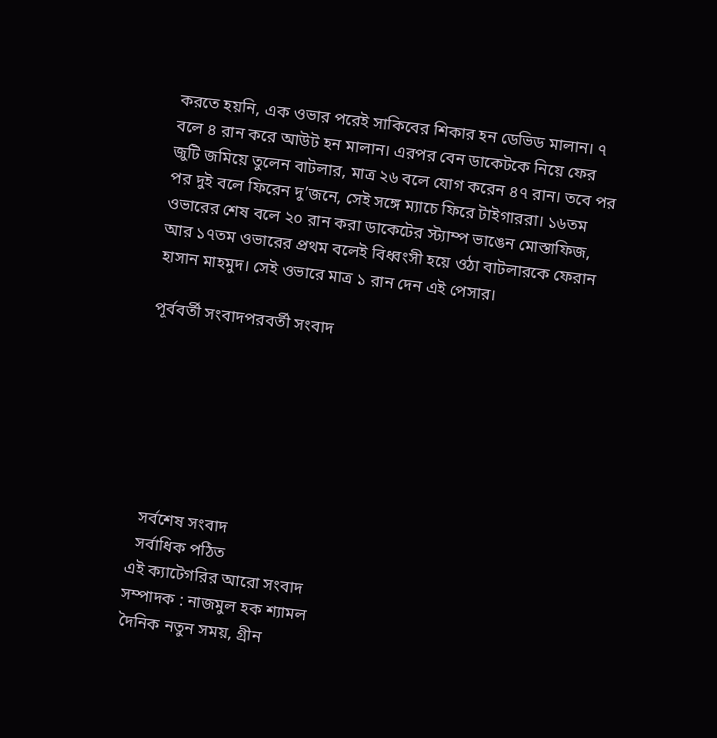করতে হয়নি, এক ওভার পরেই সাকিবের শিকার হন ডেভিড মালান। ৭ বলে ৪ রান করে আউট হন মালান। এরপর বেন ডাকেটকে নিয়ে ফের জুটি জমিয়ে তুলেন বাটলার, মাত্র ২৬ বলে যোগ করেন ৪৭ রান। তবে পর পর দুই বলে ফিরেন দু’জনে, সেই সঙ্গে ম্যাচে ফিরে টাইগাররা। ১৬তম ওভারের শেষ বলে ২০ রান করা ডাকেটের স্ট্যাম্প ভাঙেন মোস্তাফিজ, আর ১৭তম ওভারের প্রথম বলেই বিধ্বংসী হয়ে ওঠা বাটলারকে ফেরান হাসান মাহমুদ। সেই ওভারে মাত্র ১ রান দেন এই পেসার।

পূর্ববর্তী সংবাদপরবর্তী সংবাদ







  সর্বশেষ সংবাদ
  সর্বাধিক পঠিত
এই ক্যাটেগরির আরো সংবাদ
সম্পাদক : নাজমুল হক শ্যামল
দৈনিক নতুন সময়, গ্রীন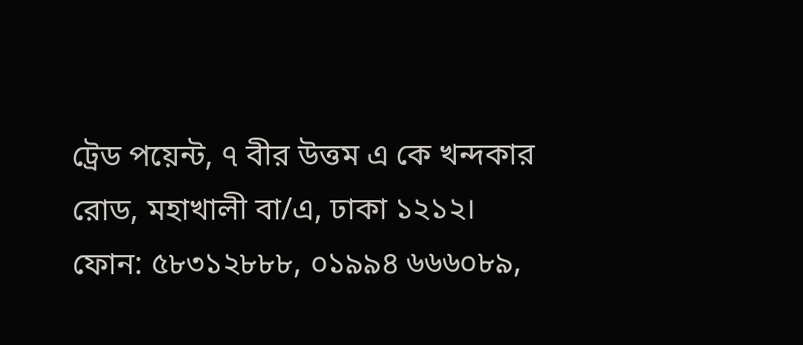ট্রেড পয়েন্ট, ৭ বীর উত্তম এ কে খন্দকার রোড, মহাখালী বা/এ, ঢাকা ১২১২।
ফোন: ৫৮৩১২৮৮৮, ০১৯৯৪ ৬৬৬০৮৯,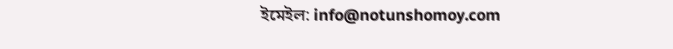ইমেইল: info@notunshomoy.com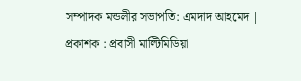সম্পাদক মন্ডলীর সভাপতি: এমদাদ আহমেদ | প্রকাশক : প্রবাসী মাল্টিমিডিয়া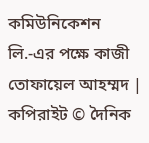কমিউনিকেশন লি.-এর পক্ষে কাজী তোফায়েল আহম্মদ | কপিরাইট © দৈনিক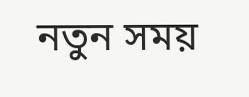নতুন সময়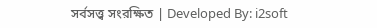সর্বসত্ত্ব সংরক্ষিত | Developed By: i2soft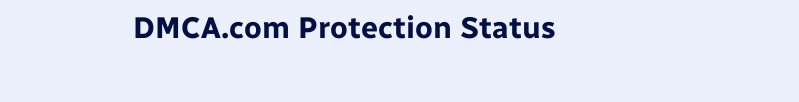DMCA.com Protection Status